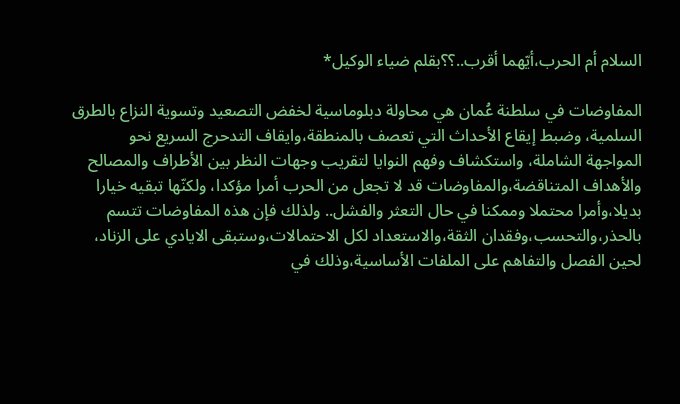السلام أم الحرب،أيّهما أقرب..؟؟بقلم ضياء الوكيل*

المفاوضات في سلطنة عُمان هي محاولة دبلوماسية لخفض التصعيد وتسوية النزاع بالطرق السلمية، وضبط إيقاع الأحداث التي تعصف بالمنطقة،وايقاف التدحرج السريع نحو المواجهة الشاملة، واستكشاف وفهم النوايا لتقريب وجهات النظر بين الأطراف والمصالح والأهداف المتناقضة،والمفاوضات قد لا تجعل من الحرب أمرا مؤكدا، ولكنّها تبقيه خيارا بديلا،وأمرا محتملا وممكنا في حال التعثر والفشل.. ولذلك فإن هذه المفاوضات تتسم بالحذر،والتحسب،وفقدان الثقة،والاستعداد لكل الاحتمالات،وستبقى الايادي على الزناد، لحين الفصل والتفاهم على الملفات الأساسية،وذلك في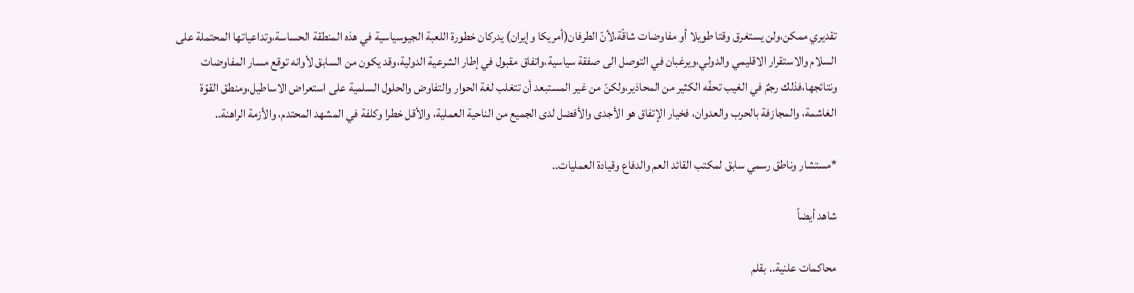تقديري ممكن،ولن يستغرق وقتا طويلا أو مفاوضات شاقّة،لأنّ الطرفان(أمريكا وإيران) يدركان خطورة اللعبة الجيوسياسية في هذه المنطقة الحساسة،وتداعياتها المحتملة على السلام والاستقرار الاقليمي والدولي،ويرغبان في التوصل الى صفقة سياسية،واتفاق مقبول في إطار الشرعية الدولية،وقد يكون من السابق لأوانه توقع مسار المفاوضات ونتائجها،فذلك رجمٌ في الغيب تحفّه الكثير من المحاذير،ولكنّ من غير المستبعد أن تتغلب لغة الحوار والتفاوض والحلول السلمية على استعراض الاساطيل،ومنطق القوّة الغاشمة، والمجازفة بالحرب والعدوان، فخيار الإتفاق هو الأجدى والأفضل لدى الجميع من الناحية العملية، والأقل خطرا وكلفة في المشهد المحتدم، والأزمة الراهنة..

*مستشار وناطق رسمي سابق لمكتب القائد العم والدفاع وقيادة العمليات..

شاهد أيضاً

محاكمات علنية.. بقلم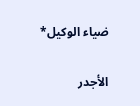ضياء الوكيل*

الأجدر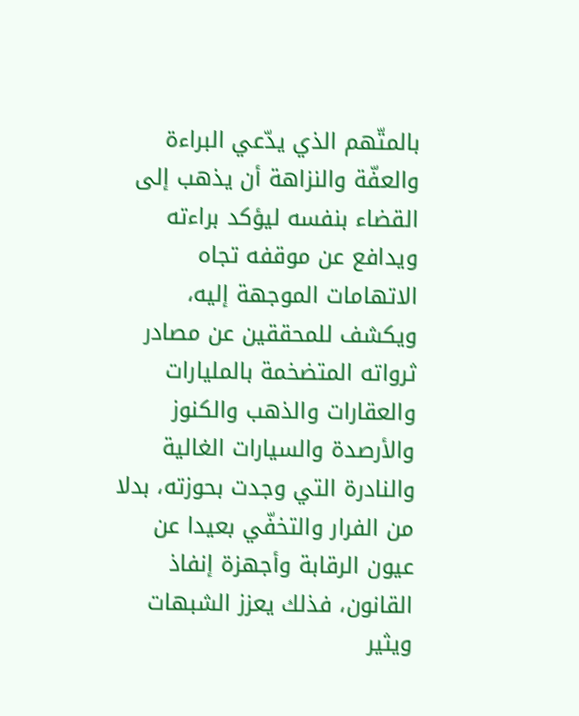بالمتّهم الذي يدّعي البراءة والعفّة والنزاهة أن يذهب إلى القضاء بنفسه ليؤكد براءته ويدافع عن موقفه تجاه الاتهامات الموجهة إليه، ويكشف للمحققين عن مصادر ثرواته المتضخمة بالمليارات والعقارات والذهب والكنوز والأرصدة والسيارات الغالية والنادرة التي وجدت بحوزته، بدلا من الفرار والتخفّي بعيدا عن عيون الرقابة وأجهزة إنفاذ القانون، فذلك يعزز الشبهات ويثير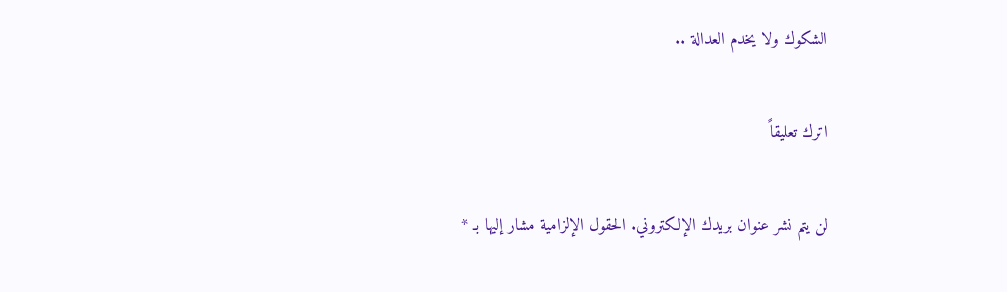الشكوك ولا يخدم العدالة ..

اترك تعليقاً

لن يتم نشر عنوان بريدك الإلكتروني. الحقول الإلزامية مشار إليها بـ *